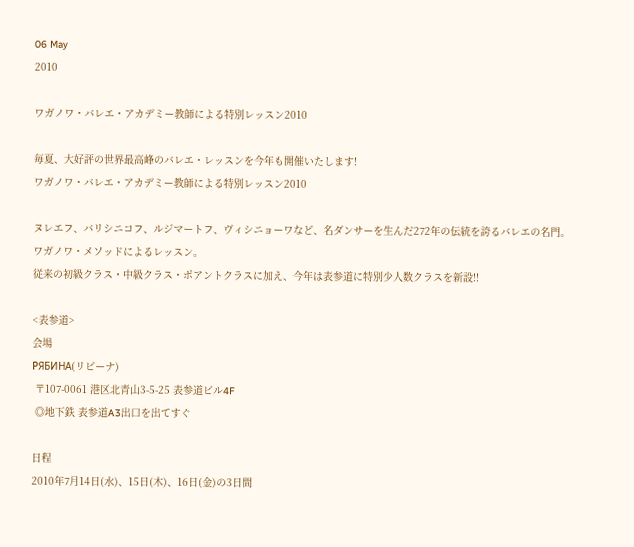06 May
2010

ワガノワ・バレエ・アカデミー教師による特別レッスン2010

毎夏、大好評の世界最高峰のバレエ・レッスンを今年も開催いたします!
ワガノワ・バレエ・アカデミー教師による特別レッスン2010

ヌレエフ、バリシニコフ、ルジマートフ、ヴィシニョーワなど、名ダンサーを生んだ272年の伝統を誇るバレエの名門。
ワガノワ・メソッドによるレッスン。
従来の初級クラス・中級クラス・ポアントクラスに加え、今年は表参道に特別少人数クラスを新設!!

<表参道>
会場
ΡЯБИНА(リビーナ)
 〒107-0061 港区北青山3-5-25 表参道ビル4F
 ◎地下鉄 表参道A3出口を出てすぐ

日程
2010年7月14日(水)、15日(木)、16日(金)の3日間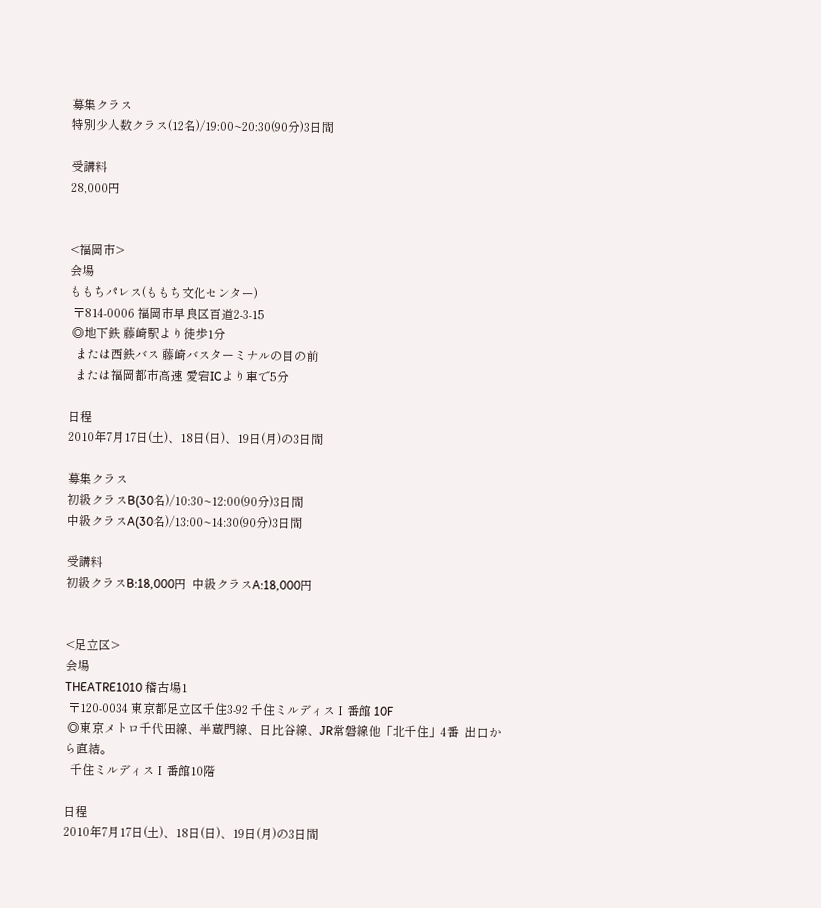募集クラス
特別少人数クラス(12名)/19:00~20:30(90分)3日間

受講料
28,000円


<福岡市>
会場
ももちパレス(ももち文化センター)
 〒814-0006 福岡市早良区百道2-3-15
 ◎地下鉄 藤崎駅より徒歩1分
  または西鉄バス 藤崎バスターミナルの目の前
  または福岡都市高速 愛宕ICより車で5分

日程
2010年7月17日(土)、18日(日)、19日(月)の3日間

募集クラス
初級クラスB(30名)/10:30~12:00(90分)3日間
中級クラスA(30名)/13:00~14:30(90分)3日間

受講料
初級クラスB:18,000円  中級クラスA:18,000円


<足立区>
会場
THEATRE1010 稽古場1
 〒120-0034 東京都足立区千住3-92 千住ミルディスⅠ番館 10F
 ◎東京メトロ千代田線、半蔵門線、日比谷線、JR常磐線他「北千住」4番  出口から直結。
  千住ミルディスⅠ番館10階

日程
2010年7月17日(土)、18日(日)、19日(月)の3日間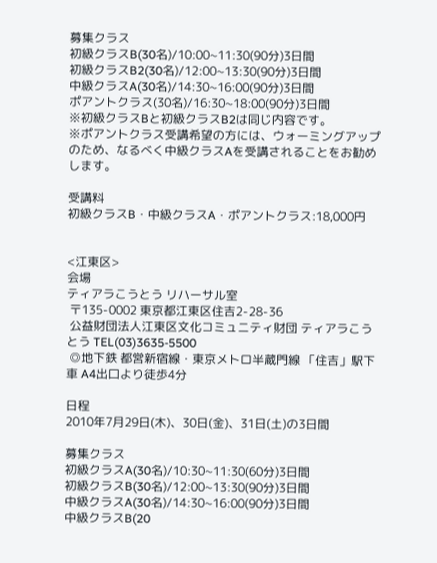募集クラス
初級クラスB(30名)/10:00~11:30(90分)3日間
初級クラスB2(30名)/12:00~13:30(90分)3日間
中級クラスA(30名)/14:30~16:00(90分)3日間
ポアントクラス(30名)/16:30~18:00(90分)3日間
※初級クラスBと初級クラスB2は同じ内容です。
※ポアントクラス受講希望の方には、ウォーミングアップのため、なるべく中級クラスAを受講されることをお勧めします。

受講料
初級クラスB・中級クラスA・ポアントクラス:18,000円


<江東区>
会場
ティアラこうとう リハーサル室
 〒135-0002 東京都江東区住吉2-28-36
 公益財団法人江東区文化コミュニティ財団 ティアラこうとう TEL(03)3635-5500
 ◎地下鉄 都営新宿線・東京メトロ半蔵門線 「住吉」駅下車 A4出口より徒歩4分

日程
2010年7月29日(木)、30日(金)、31日(土)の3日間

募集クラス
初級クラスA(30名)/10:30~11:30(60分)3日間
初級クラスB(30名)/12:00~13:30(90分)3日間
中級クラスA(30名)/14:30~16:00(90分)3日間
中級クラスB(20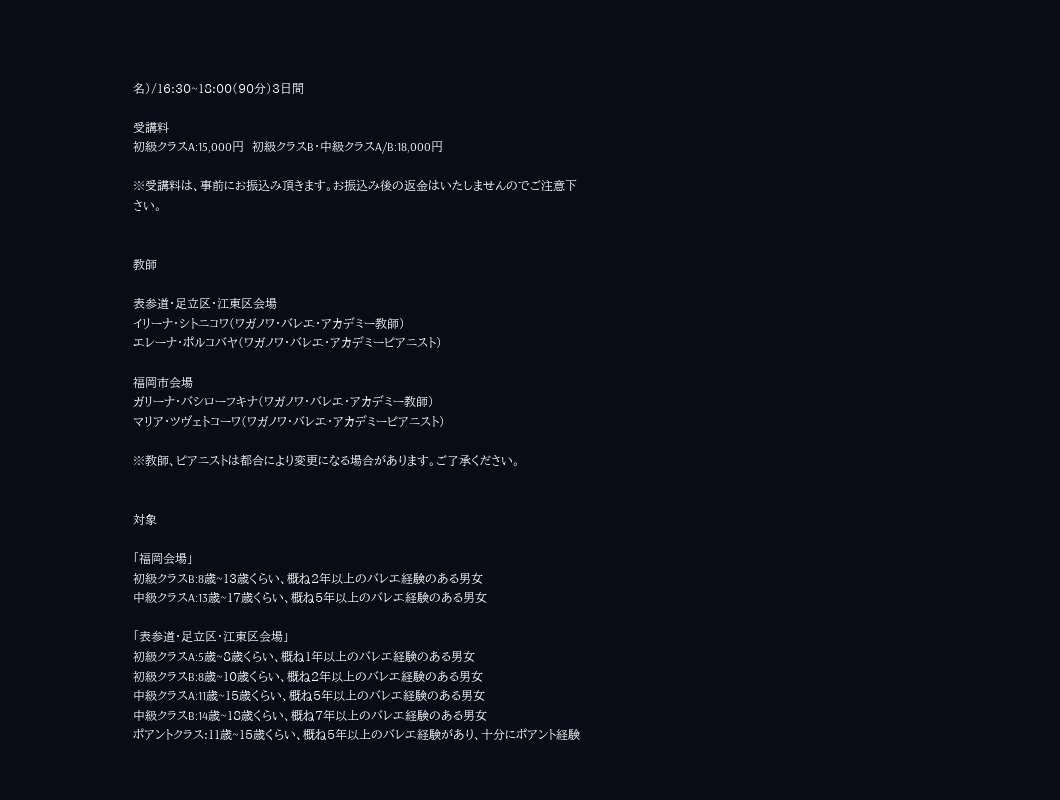名)/16:30~18:00(90分)3日間

受講料
初級クラスA:15,000円  初級クラスB・中級クラスA/B:18,000円

※受講料は、事前にお振込み頂きます。お振込み後の返金はいたしませんのでご注意下さい。


教師

表参道・足立区・江東区会場
イリーナ・シトニコワ(ワガノワ・バレエ・アカデミー教師)
エレーナ・ポルコバヤ(ワガノワ・バレエ・アカデミーピアニスト)

福岡市会場
ガリーナ・バシローフキナ(ワガノワ・バレエ・アカデミー教師)
マリア・ツヴェトコーワ(ワガノワ・バレエ・アカデミーピアニスト)

※教師、ピアニストは都合により変更になる場合があります。ご了承ください。


対象

「福岡会場」
初級クラスB:8歳~13歳くらい、概ね2年以上のバレエ経験のある男女
中級クラスA:13歳~17歳くらい、概ね5年以上のバレエ経験のある男女

「表参道・足立区・江東区会場」
初級クラスA:5歳~8歳くらい、概ね1年以上のバレエ経験のある男女
初級クラスB:8歳~10歳くらい、概ね2年以上のバレエ経験のある男女
中級クラスA:11歳~15歳くらい、概ね5年以上のバレエ経験のある男女
中級クラスB:14歳~18歳くらい、概ね7年以上のバレエ経験のある男女
ポアントクラス:11歳~15歳くらい、概ね5年以上のバレエ経験があり、十分にポアント経験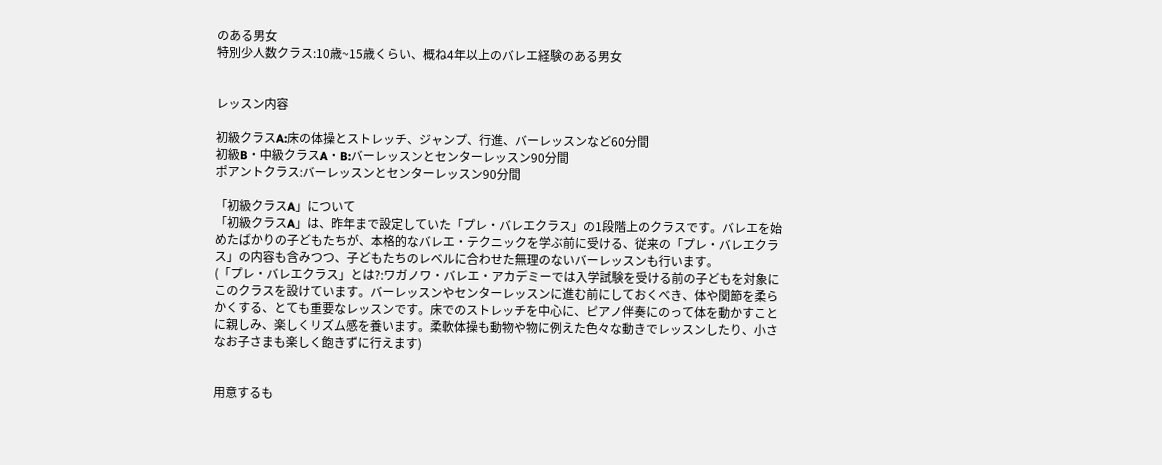のある男女
特別少人数クラス:10歳~15歳くらい、概ね4年以上のバレエ経験のある男女


レッスン内容

初級クラスA:床の体操とストレッチ、ジャンプ、行進、バーレッスンなど60分間
初級B・中級クラスA・B:バーレッスンとセンターレッスン90分間
ポアントクラス:バーレッスンとセンターレッスン90分間

「初級クラスA」について
「初級クラスA」は、昨年まで設定していた「プレ・バレエクラス」の1段階上のクラスです。バレエを始めたばかりの子どもたちが、本格的なバレエ・テクニックを学ぶ前に受ける、従来の「プレ・バレエクラス」の内容も含みつつ、子どもたちのレベルに合わせた無理のないバーレッスンも行います。
(「プレ・バレエクラス」とは?:ワガノワ・バレエ・アカデミーでは入学試験を受ける前の子どもを対象にこのクラスを設けています。バーレッスンやセンターレッスンに進む前にしておくべき、体や関節を柔らかくする、とても重要なレッスンです。床でのストレッチを中心に、ピアノ伴奏にのって体を動かすことに親しみ、楽しくリズム感を養います。柔軟体操も動物や物に例えた色々な動きでレッスンしたり、小さなお子さまも楽しく飽きずに行えます)


用意するも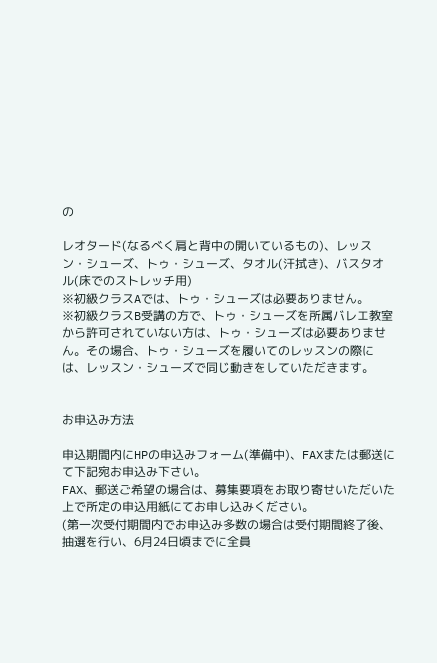の

レオタード(なるべく肩と背中の開いているもの)、レッスン・シューズ、トゥ・シューズ、タオル(汗拭き)、バスタオル(床でのストレッチ用)
※初級クラスAでは、トゥ・シューズは必要ありません。
※初級クラスB受講の方で、トゥ・シューズを所属バレエ教室から許可されていない方は、トゥ・シューズは必要ありません。その場合、トゥ・シューズを履いてのレッスンの際には、レッスン・シューズで同じ動きをしていただきます。


お申込み方法

申込期間内にHPの申込みフォーム(準備中)、FAXまたは郵送にて下記宛お申込み下さい。
FAX、郵送ご希望の場合は、募集要項をお取り寄せいただいた上で所定の申込用紙にてお申し込みください。
(第一次受付期間内でお申込み多数の場合は受付期間終了後、抽選を行い、6月24日頃までに全員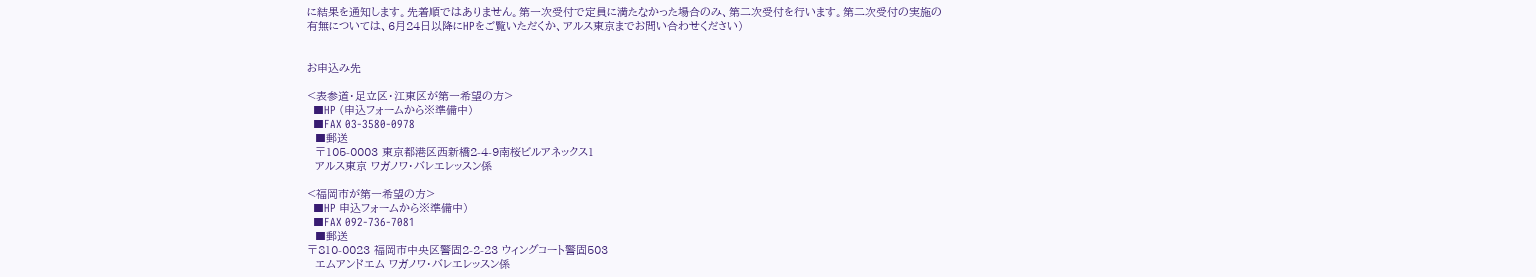に結果を通知します。先着順ではありません。第一次受付で定員に満たなかった場合のみ、第二次受付を行います。第二次受付の実施の有無については、6月24日以降にHPをご覧いただくか、アルス東京までお問い合わせください)


お申込み先

<表参道・足立区・江東区が第一希望の方>
  ■HP (申込フォームから※準備中)
  ■FAX 03-3580-0978
  ■郵送
  〒105-0003 東京都港区西新橋2-4-9南桜ビルアネックス1
  アルス東京 ワガノワ・バレエレッスン係

<福岡市が第一希望の方>
  ■HP 申込フォームから※準備中)
  ■FAX 092-736-7081
  ■郵送
〒810-0023 福岡市中央区警固2-2-23 ウィングコート警固503
  エムアンドエム ワガノワ・バレエレッスン係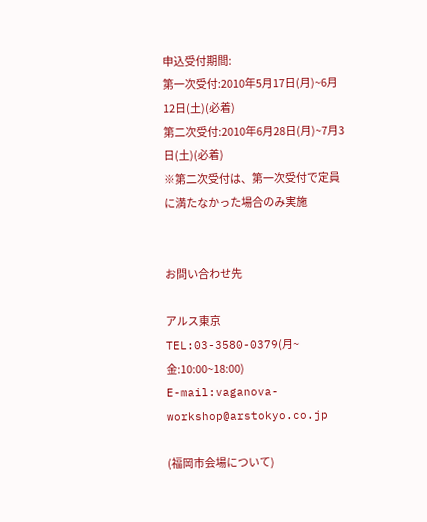申込受付期間:
第一次受付:2010年5月17日(月)~6月12日(土)(必着)
第二次受付:2010年6月28日(月)~7月3日(土)(必着)
※第二次受付は、第一次受付で定員に満たなかった場合のみ実施


お問い合わせ先

アルス東京
TEL:03-3580-0379(月~金:10:00~18:00)
E-mail:vaganova-workshop@arstokyo.co.jp

(福岡市会場について)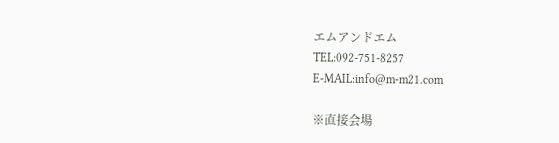エムアンドエム
TEL:092-751-8257
E-MAIL:info@m-m21.com

※直接会場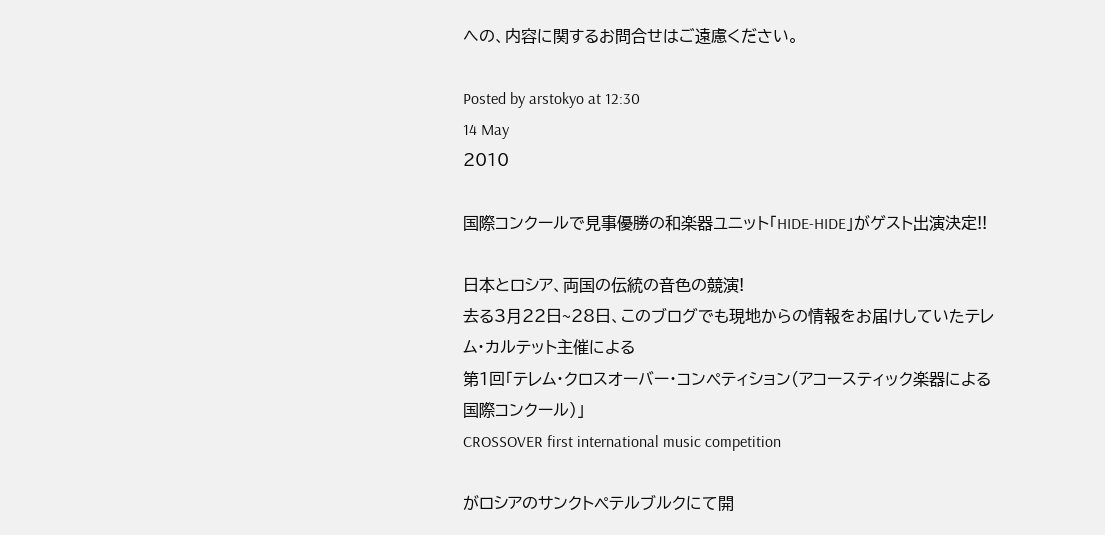への、内容に関するお問合せはご遠慮ください。

Posted by arstokyo at 12:30
14 May
2010

国際コンクールで見事優勝の和楽器ユニット「HIDE-HIDE」がゲスト出演決定!!

日本とロシア、両国の伝統の音色の競演!
去る3月22日~28日、このブログでも現地からの情報をお届けしていたテレム・カルテット主催による
第1回「テレム・クロスオーバー・コンペティション(アコースティック楽器による国際コンクール)」
CROSSOVER first international music competition

がロシアのサンクトペテルブルクにて開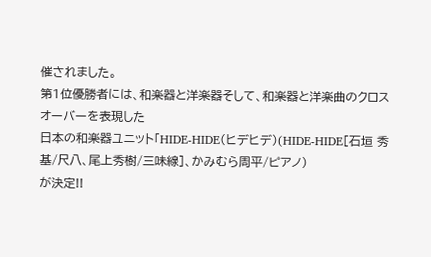催されました。
第1位優勝者には、和楽器と洋楽器そして、和楽器と洋楽曲のクロスオーバーを表現した
日本の和楽器ユニット「HIDE-HIDE(ヒデヒデ)(HIDE-HIDE[石垣 秀基/尺八、尾上秀樹/三味線]、かみむら周平/ピアノ)
が決定!!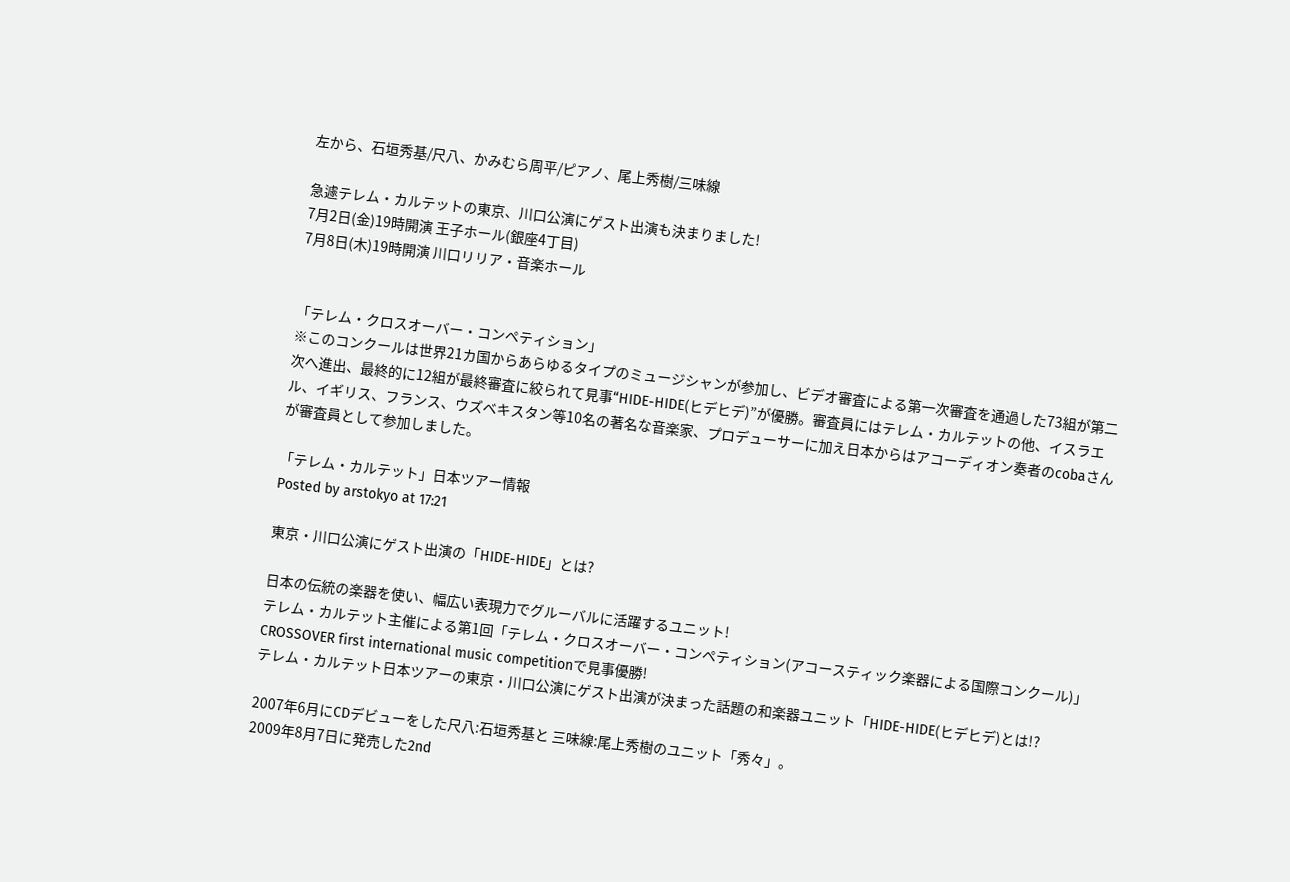左から、石垣秀基/尺八、かみむら周平/ピアノ、尾上秀樹/三味線

急遽テレム・カルテットの東京、川口公演にゲスト出演も決まりました!
7月2日(金)19時開演 王子ホール(銀座4丁目)
7月8日(木)19時開演 川口リリア・音楽ホール


「テレム・クロスオーバー・コンペティション」
※このコンクールは世界21カ国からあらゆるタイプのミュージシャンが参加し、ビデオ審査による第一次審査を通過した73組が第二次へ進出、最終的に12組が最終審査に絞られて見事“HIDE-HIDE(ヒデヒデ)”が優勝。審査員にはテレム・カルテットの他、イスラエル、イギリス、フランス、ウズベキスタン等10名の著名な音楽家、プロデューサーに加え日本からはアコーディオン奏者のcobaさんが審査員として参加しました。

「テレム・カルテット」日本ツアー情報
Posted by arstokyo at 17:21

東京・川口公演にゲスト出演の「HIDE-HIDE」とは?

日本の伝統の楽器を使い、幅広い表現力でグルーバルに活躍するユニット!
テレム・カルテット主催による第1回「テレム・クロスオーバー・コンペティション(アコースティック楽器による国際コンクール)」CROSSOVER first international music competitionで見事優勝!
テレム・カルテット日本ツアーの東京・川口公演にゲスト出演が決まった話題の和楽器ユニット「HIDE-HIDE(ヒデヒデ)とは!?

2007年6月にCDデビューをした尺八:石垣秀基と 三味線:尾上秀樹のユニット「秀々」。
2009年8月7日に発売した2nd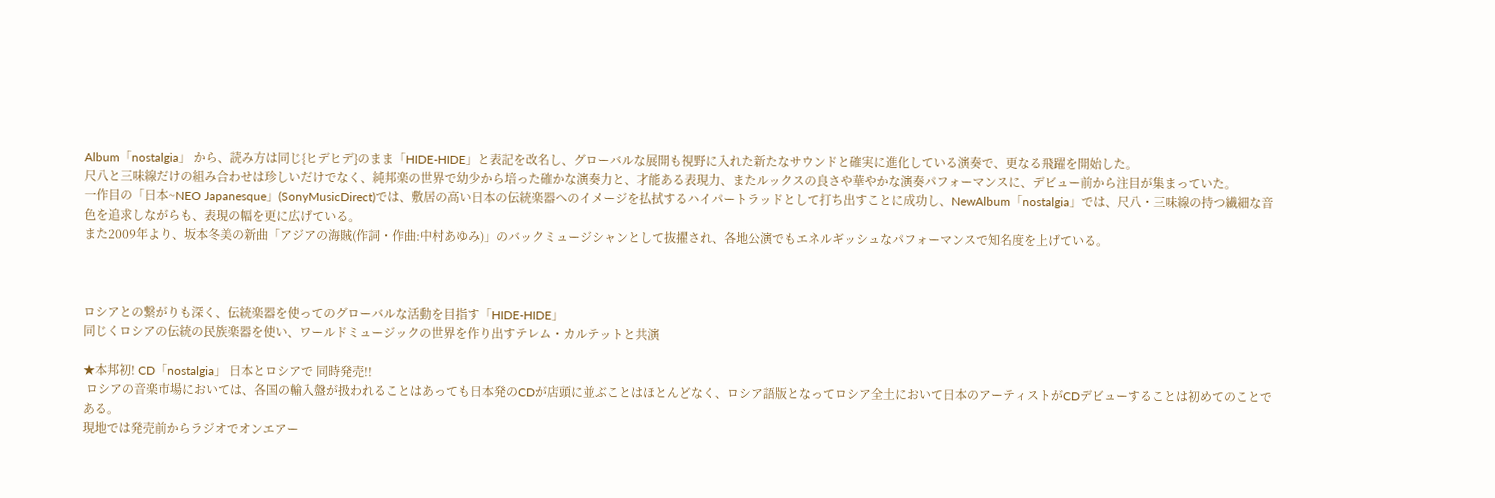Album「nostalgia」 から、読み方は同じ{ヒデヒデ}のまま「HIDE-HIDE」と表記を改名し、グローバルな展開も視野に入れた新たなサウンドと確実に進化している演奏で、更なる飛躍を開始した。
尺八と三味線だけの組み合わせは珍しいだけでなく、純邦楽の世界で幼少から培った確かな演奏力と、才能ある表現力、またルックスの良さや華やかな演奏パフォーマンスに、デビュー前から注目が集まっていた。
一作目の「日本~NEO Japanesque」(SonyMusicDirect)では、敷居の高い日本の伝統楽器へのイメージを払拭するハイパートラッドとして打ち出すことに成功し、NewAlbum「nostalgia」では、尺八・三味線の持つ繊細な音色を追求しながらも、表現の幅を更に広げている。
また2009年より、坂本冬美の新曲「アジアの海賊(作詞・作曲:中村あゆみ)」のバックミュージシャンとして抜擢され、各地公演でもエネルギッシュなパフォーマンスで知名度を上げている。



ロシアとの繋がりも深く、伝統楽器を使ってのグローバルな活動を目指す「HIDE-HIDE」
同じくロシアの伝統の民族楽器を使い、ワールドミュージックの世界を作り出すテレム・カルテットと共演

★本邦初! CD「nostalgia」 日本とロシアで 同時発売!!
 ロシアの音楽市場においては、各国の輸入盤が扱われることはあっても日本発のCDが店頭に並ぶことはほとんどなく、ロシア語版となってロシア全土において日本のアーティストがCDデビューすることは初めてのことである。
現地では発売前からラジオでオンエアー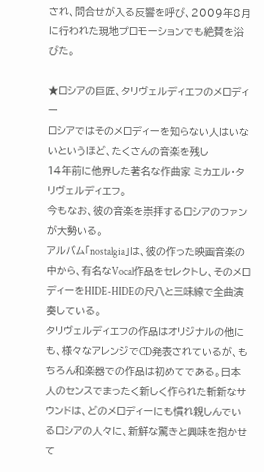され、問合せが入る反響を呼び、2009年8月
に行われた現地プロモーションでも絶賛を浴びた。

★ロシアの巨匠、タリヴェルディエフのメロディー
ロシアではそのメロディーを知らない人はいないというほど、たくさんの音楽を残し
14年前に他界した著名な作曲家 ミカエル・タリヴェルディエフ。
今もなお、彼の音楽を崇拝するロシアのファンが大勢いる。
アルバム「nostalgia」は、彼の作った映画音楽の中から、有名なVocal作品をセレクトし、そのメロディーをHIDE-HIDEの尺八と三味線で全曲演奏している。
タリヴェルディエフの作品はオリジナルの他にも、様々なアレンジでCD発表されているが、もちろん和楽器での作品は初めてである。日本人のセンスでまったく新しく作られた斬新なサウンドは、どのメロディーにも慣れ親しんでいるロシアの人々に、新鮮な驚きと興味を抱かせて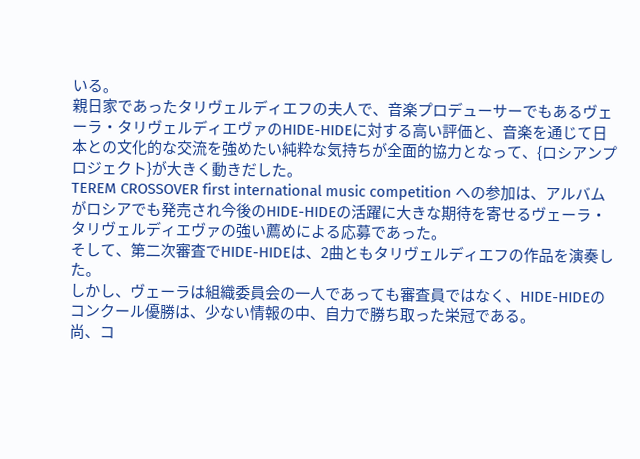いる。
親日家であったタリヴェルディエフの夫人で、音楽プロデューサーでもあるヴェーラ・タリヴェルディエヴァのHIDE-HIDEに対する高い評価と、音楽を通じて日本との文化的な交流を強めたい純粋な気持ちが全面的協力となって、{ロシアンプロジェクト}が大きく動きだした。
TEREM CROSSOVER first international music competition への参加は、アルバムがロシアでも発売され今後のHIDE-HIDEの活躍に大きな期待を寄せるヴェーラ・タリヴェルディエヴァの強い薦めによる応募であった。
そして、第二次審査でHIDE-HIDEは、2曲ともタリヴェルディエフの作品を演奏した。
しかし、ヴェーラは組織委員会の一人であっても審査員ではなく、HIDE-HIDEのコンクール優勝は、少ない情報の中、自力で勝ち取った栄冠である。
尚、コ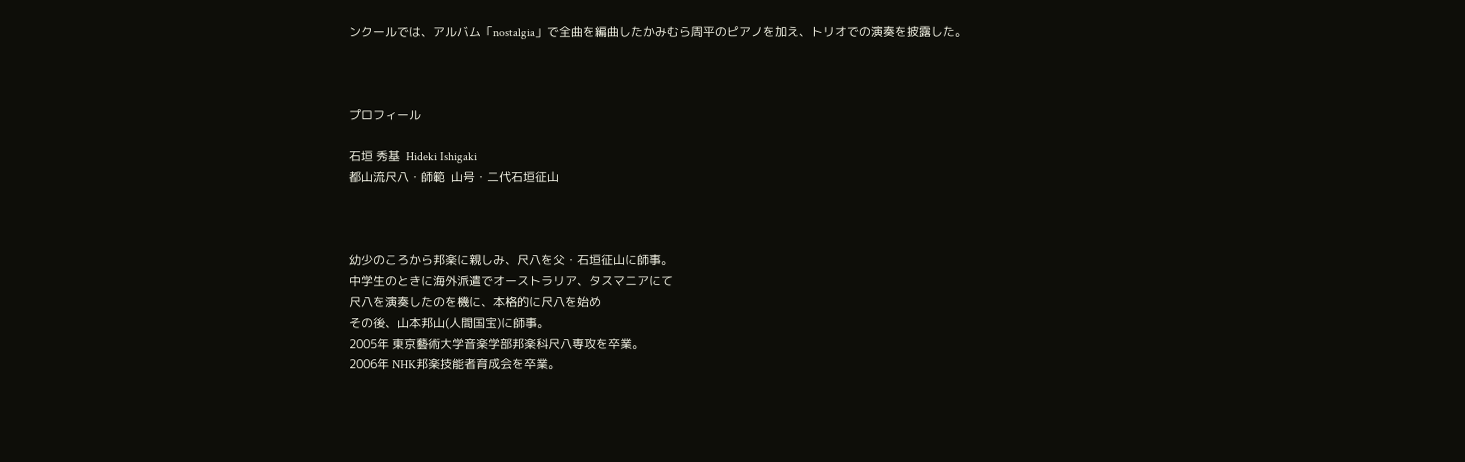ンクールでは、アルバム「nostalgia」で全曲を編曲したかみむら周平のピアノを加え、トリオでの演奏を披露した。



プロフィール

石垣 秀基  Hideki Ishigaki
都山流尺八・師範  山号・二代石垣征山



幼少のころから邦楽に親しみ、尺八を父・石垣征山に師事。
中学生のときに海外派遣でオーストラリア、タスマニアにて
尺八を演奏したのを機に、本格的に尺八を始め
その後、山本邦山(人間国宝)に師事。
2005年 東京藝術大学音楽学部邦楽科尺八専攻を卒業。
2006年 NHK邦楽技能者育成会を卒業。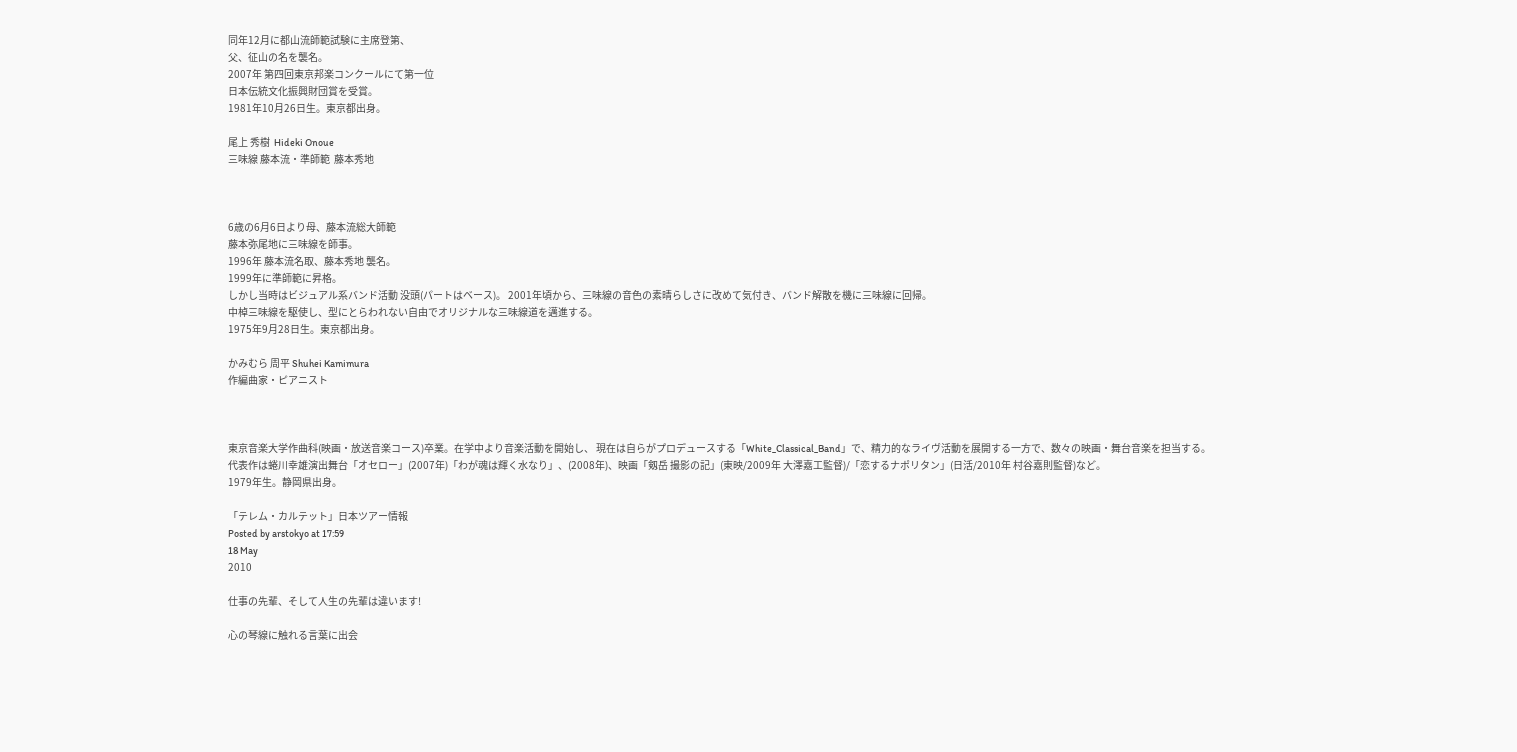同年12月に都山流師範試験に主席登第、
父、征山の名を襲名。
2007年 第四回東京邦楽コンクールにて第一位
日本伝統文化振興財団賞を受賞。
1981年10月26日生。東京都出身。

尾上 秀樹  Hideki Onoue
三味線 藤本流・準師範  藤本秀地



6歳の6月6日より母、藤本流総大師範
藤本弥尾地に三味線を師事。
1996年 藤本流名取、藤本秀地 襲名。
1999年に準師範に昇格。
しかし当時はビジュアル系バンド活動 没頭(パートはベース)。 2001年頃から、三味線の音色の素晴らしさに改めて気付き、バンド解散を機に三味線に回帰。
中棹三味線を駆使し、型にとらわれない自由でオリジナルな三味線道を邁進する。
1975年9月28日生。東京都出身。

かみむら 周平 Shuhei Kamimura
作編曲家・ピアニスト



東京音楽大学作曲科(映画・放送音楽コース)卒業。在学中より音楽活動を開始し、 現在は自らがプロデュースする「White_Classical_Band」で、精力的なライヴ活動を展開する一方で、数々の映画・舞台音楽を担当する。
代表作は蜷川幸雄演出舞台「オセロー」(2007年)「わが魂は輝く水なり」、(2008年)、映画「剱岳 撮影の記」(東映/2009年 大澤嘉工監督)/「恋するナポリタン」(日活/2010年 村谷嘉則監督)など。
1979年生。静岡県出身。

「テレム・カルテット」日本ツアー情報
Posted by arstokyo at 17:59
18 May
2010

仕事の先輩、そして人生の先輩は違います!

心の琴線に触れる言葉に出会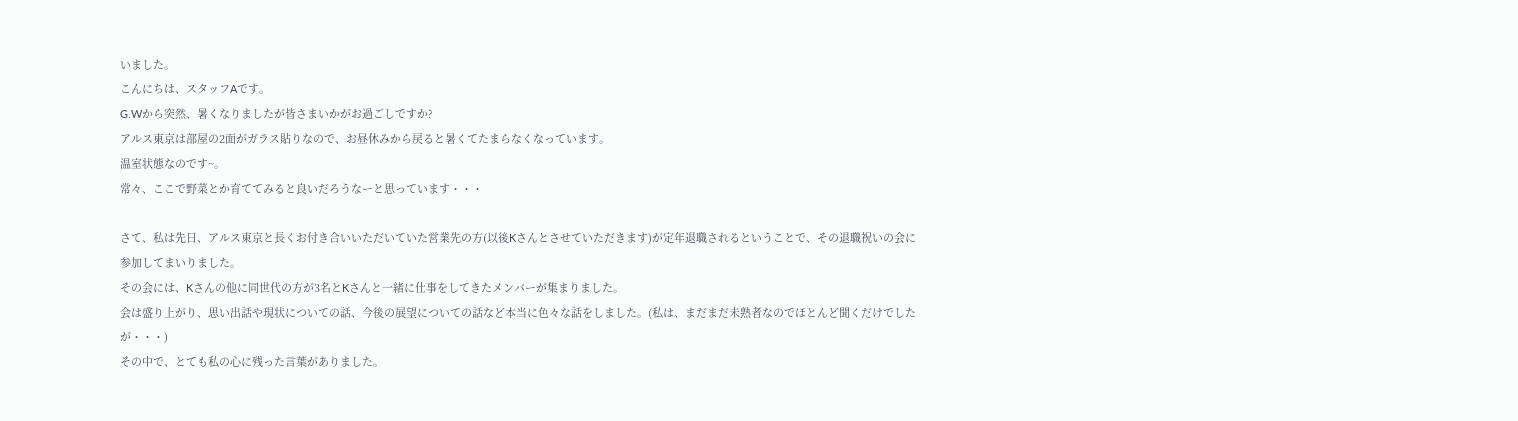いました。
こんにちは、スタッフAです。
G.Wから突然、暑くなりましたが皆さまいかがお過ごしですか?
アルス東京は部屋の2面がガラス貼りなので、お昼休みから戻ると暑くてたまらなくなっています。
温室状態なのです~。
常々、ここで野菜とか育ててみると良いだろうなーと思っています・・・

さて、私は先日、アルス東京と長くお付き合いいただいていた営業先の方(以後Kさんとさせていただきます)が定年退職されるということで、その退職祝いの会に参加してまいりました。
その会には、Kさんの他に同世代の方が3名とKさんと一緒に仕事をしてきたメンバーが集まりました。
会は盛り上がり、思い出話や現状についての話、今後の展望についての話など本当に色々な話をしました。(私は、まだまだ未熟者なのでほとんど聞くだけでしたが・・・)
その中で、とても私の心に残った言葉がありました。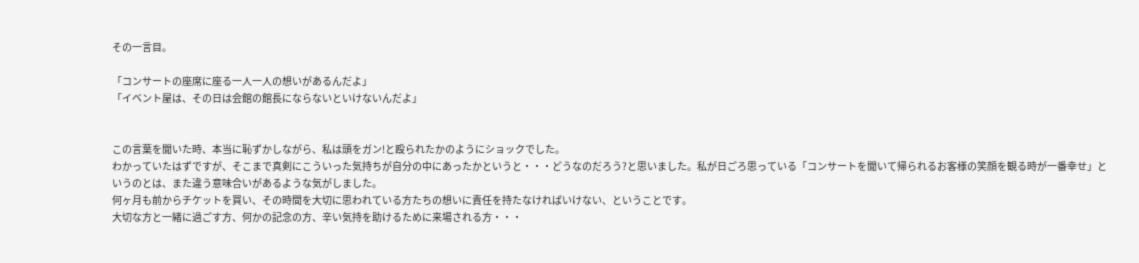その一言目。

「コンサートの座席に座る一人一人の想いがあるんだよ」
「イベント屋は、その日は会館の館長にならないといけないんだよ」


この言葉を聞いた時、本当に恥ずかしながら、私は頭をガン!と殴られたかのようにショックでした。
わかっていたはずですが、そこまで真剣にこういった気持ちが自分の中にあったかというと・・・どうなのだろう?と思いました。私が日ごろ思っている「コンサートを聞いて帰られるお客様の笑顔を観る時が一番幸せ」というのとは、また違う意味合いがあるような気がしました。
何ヶ月も前からチケットを買い、その時間を大切に思われている方たちの想いに責任を持たなければいけない、ということです。
大切な方と一緒に過ごす方、何かの記念の方、辛い気持を助けるために来場される方・・・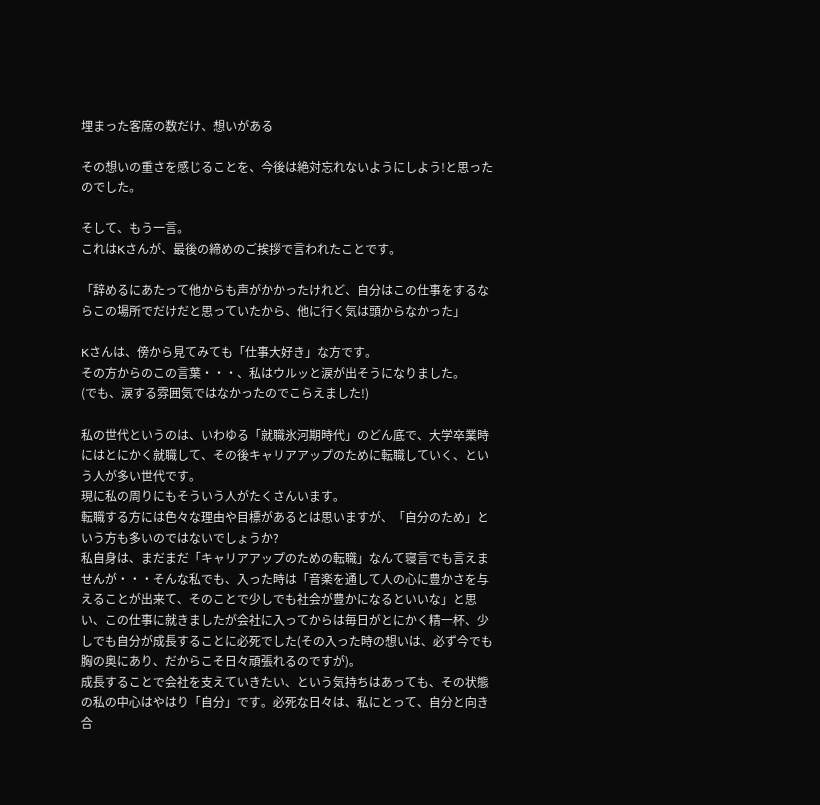埋まった客席の数だけ、想いがある

その想いの重さを感じることを、今後は絶対忘れないようにしよう!と思ったのでした。

そして、もう一言。
これはKさんが、最後の締めのご挨拶で言われたことです。

「辞めるにあたって他からも声がかかったけれど、自分はこの仕事をするならこの場所でだけだと思っていたから、他に行く気は頭からなかった」

Kさんは、傍から見てみても「仕事大好き」な方です。
その方からのこの言葉・・・、私はウルッと涙が出そうになりました。
(でも、涙する雰囲気ではなかったのでこらえました!)

私の世代というのは、いわゆる「就職氷河期時代」のどん底で、大学卒業時にはとにかく就職して、その後キャリアアップのために転職していく、という人が多い世代です。
現に私の周りにもそういう人がたくさんいます。
転職する方には色々な理由や目標があるとは思いますが、「自分のため」という方も多いのではないでしょうか?
私自身は、まだまだ「キャリアアップのための転職」なんて寝言でも言えませんが・・・そんな私でも、入った時は「音楽を通して人の心に豊かさを与えることが出来て、そのことで少しでも社会が豊かになるといいな」と思い、この仕事に就きましたが会社に入ってからは毎日がとにかく精一杯、少しでも自分が成長することに必死でした(その入った時の想いは、必ず今でも胸の奥にあり、だからこそ日々頑張れるのですが)。
成長することで会社を支えていきたい、という気持ちはあっても、その状態の私の中心はやはり「自分」です。必死な日々は、私にとって、自分と向き合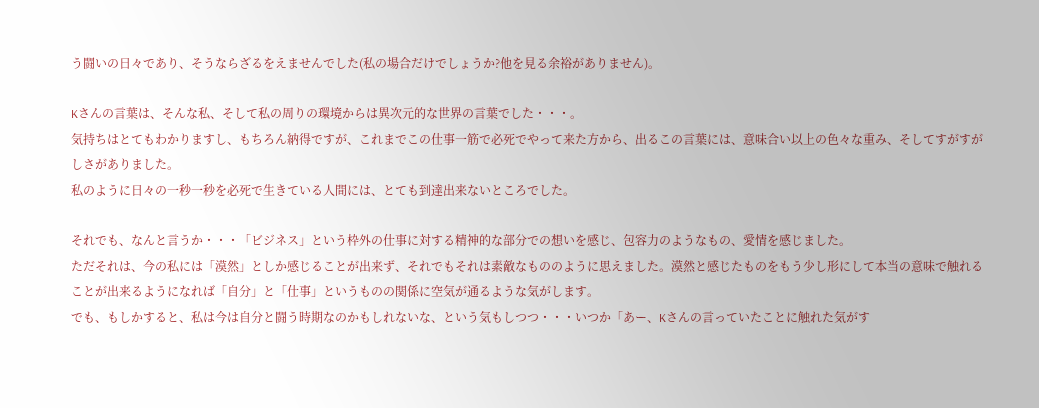う闘いの日々であり、そうならざるをえませんでした(私の場合だけでしょうか?他を見る余裕がありません)。

Kさんの言葉は、そんな私、そして私の周りの環境からは異次元的な世界の言葉でした・・・。
気持ちはとてもわかりますし、もちろん納得ですが、これまでこの仕事一筋で必死でやって来た方から、出るこの言葉には、意味合い以上の色々な重み、そしてすがすがしさがありました。
私のように日々の一秒一秒を必死で生きている人間には、とても到達出来ないところでした。

それでも、なんと言うか・・・「ビジネス」という枠外の仕事に対する精神的な部分での想いを感じ、包容力のようなもの、愛情を感じました。
ただそれは、今の私には「漠然」としか感じることが出来ず、それでもそれは素敵なもののように思えました。漠然と感じたものをもう少し形にして本当の意味で触れることが出来るようになれば「自分」と「仕事」というものの関係に空気が通るような気がします。
でも、もしかすると、私は今は自分と闘う時期なのかもしれないな、という気もしつつ・・・いつか「あー、Kさんの言っていたことに触れた気がす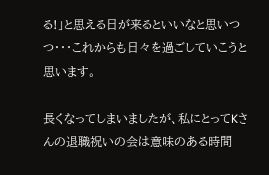る!」と思える日が来るといいなと思いつつ・・・これからも日々を過ごしていこうと思います。

長くなってしまいましたが、私にとってKさんの退職祝いの会は意味のある時間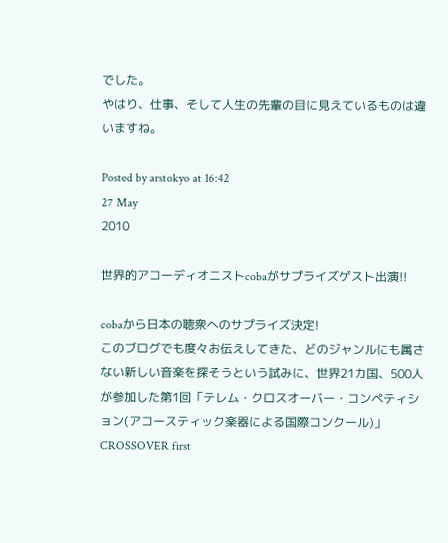でした。
やはり、仕事、そして人生の先輩の目に見えているものは違いますね。

Posted by arstokyo at 16:42
27 May
2010

世界的アコーディオニストcobaがサプライズゲスト出演!!

cobaから日本の聴衆へのサプライズ決定!
このブログでも度々お伝えしてきた、どのジャンルにも属さない新しい音楽を探そうという試みに、世界21カ国、500人が参加した第1回「テレム・クロスオーバー・コンペティション(アコースティック楽器による国際コンクール)」
CROSSOVER first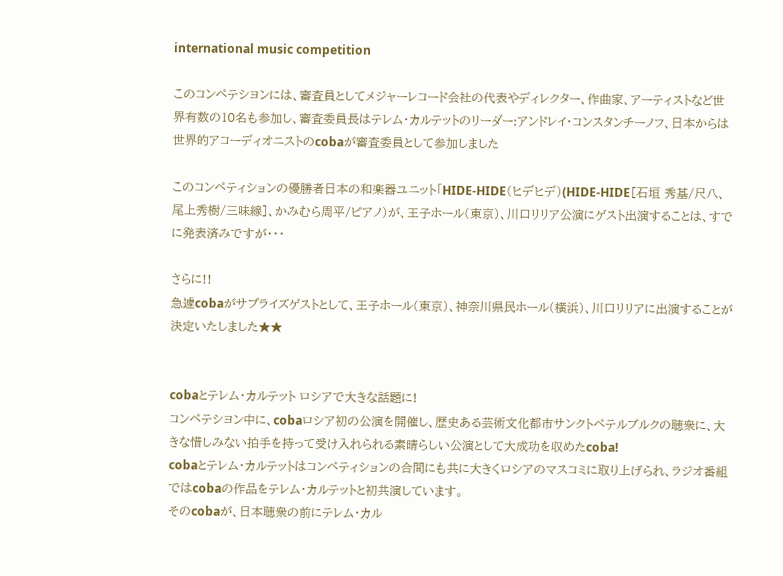international music competition

このコンペテシヨンには、審査員としてメジャーレコード会社の代表やディレクター、作曲家、アーティストなど世界有数の10名も参加し、審査委員長はテレム・カルテットのリーダー:アンドレイ・コンスタンチーノフ、日本からは世界的アコーディオニストのcobaが審査委員として参加しました

このコンペティションの優勝者日本の和楽器ユニット「HIDE-HIDE(ヒデヒデ)(HIDE-HIDE[石垣 秀基/尺八、尾上秀樹/三味線]、かみむら周平/ピアノ)が、王子ホール(東京)、川口リリア公演にゲスト出演することは、すでに発表済みですが・・・

さらに!!
急遽cobaがサプライズゲストとして、王子ホール(東京)、神奈川県民ホール(横浜)、川口リリアに出演することが決定いたしました★★


cobaとテレム・カルテット ロシアで大きな話題に!
コンペテシヨン中に、cobaロシア初の公演を開催し、歴史ある芸術文化都市サンクトペテルブルクの聴衆に、大きな惜しみない拍手を持って受け入れられる素晴らしい公演として大成功を収めたcoba!
cobaとテレム・カルテットはコンペティションの合間にも共に大きくロシアのマスコミに取り上げられ、ラジオ番組ではcobaの作品をテレム・カルテットと初共演しています。
そのcobaが、日本聴衆の前にテレム・カル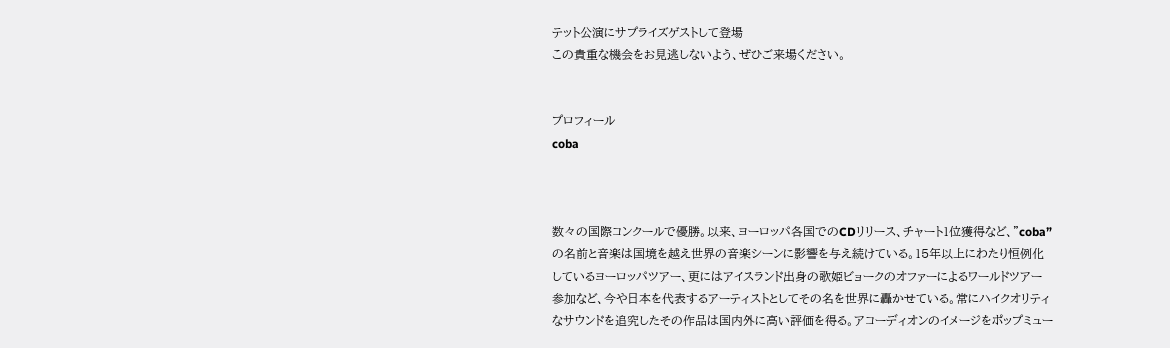テット公演にサプライズゲストして登場
この貴重な機会をお見逃しないよう、ぜひご来場ください。


プロフィール
coba



数々の国際コンクールで優勝。以来、ヨーロッパ各国でのCDリリース、チャート1位獲得など、”coba”の名前と音楽は国境を越え世界の音楽シーンに影響を与え続けている。15年以上にわたり恒例化しているヨーロッパツアー、更にはアイスランド出身の歌姫ビョークのオファーによるワールドツアー参加など、今や日本を代表するアーティストとしてその名を世界に轟かせている。常にハイクオリティなサウンドを追究したその作品は国内外に高い評価を得る。アコーディオンのイメージをポップミュー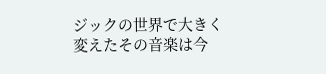ジックの世界で大きく変えたその音楽は今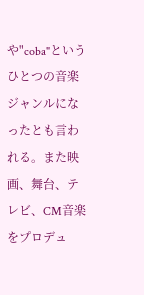や"coba"というひとつの音楽ジャンルになったとも言われる。また映画、舞台、テレビ、CM音楽をプロデュ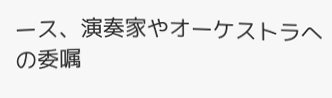ース、演奏家やオーケストラへの委嘱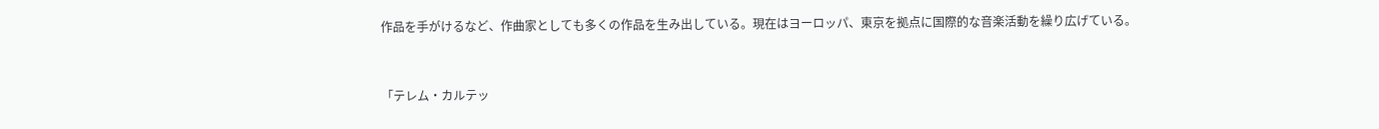作品を手がけるなど、作曲家としても多くの作品を生み出している。現在はヨーロッパ、東京を拠点に国際的な音楽活動を繰り広げている。


「テレム・カルテッ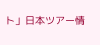ト」日本ツアー情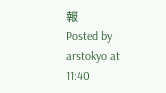報
Posted by arstokyo at 11:40